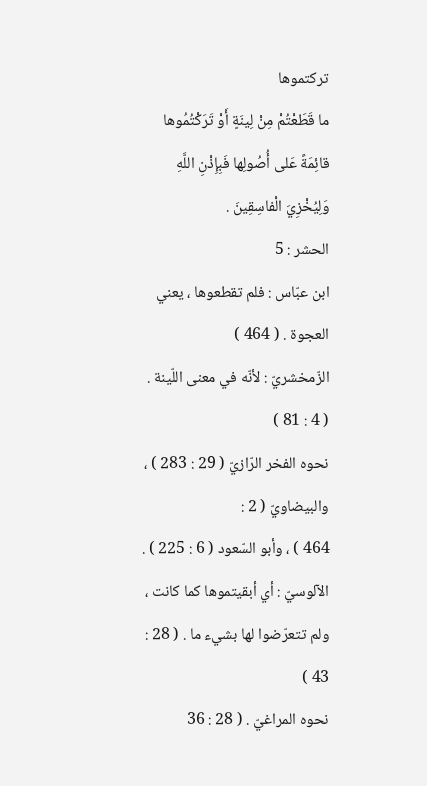تركتموها
ما قَطَعْتُمْ مِنْ لِينَةٍ أَوْ تَرَكْتُمُوها قائِمَةً عَلى أُصُولِها فَبِإِذْنِ اللَّهِ وَلِيُخْزِيَ الْفاسِقِينَ .
الحشر : 5
ابن عبّاس : فلم تقطعوها ، يعني العجوة . ( 464 )
الزّمخشريّ : لأنّه في معنى اللّينة . ( 4 : 81 )
نحوه الفخر الرّازيّ ( 29 : 283 ) ، والبيضاويّ ( 2 :
464 ) ، وأبو السّعود ( 6 : 225 ) .
الآلوسيّ : أي أبقيتموها كما كانت ، ولم تتعرّضوا لها بشيء ما . ( 28 : 43 )
نحوه المراغيّ . ( 28 : 36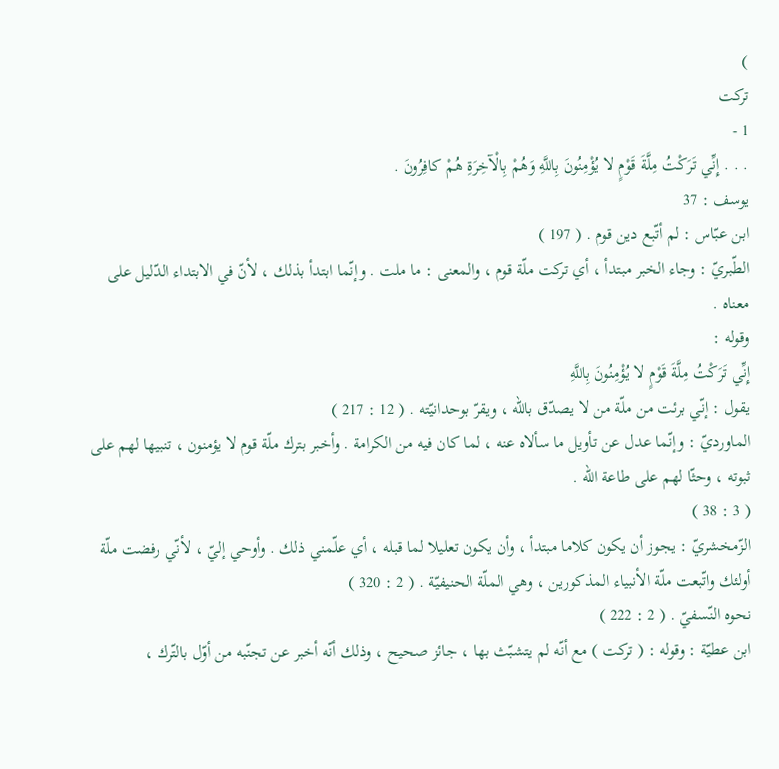)
تركت
1 -
. . . إِنِّي تَرَكْتُ مِلَّةَ قَوْمٍ لا يُؤْمِنُونَ بِاللَّهِ وَهُمْ بِالْآخِرَةِ هُمْ كافِرُونَ .
يوسف : 37
ابن عبّاس : لم أتّبع دين قوم . ( 197 )
الطّبريّ : وجاء الخبر مبتدأ ، أي تركت ملّة قوم ، والمعنى : ما ملت . وإنّما ابتدأ بذلك ، لأنّ في الابتداء الدّليل على معناه .
وقوله :
إِنِّي تَرَكْتُ مِلَّةَ قَوْمٍ لا يُؤْمِنُونَ بِاللَّهِ
يقول : إنّي برئت من ملّة من لا يصدّق باللّه ، ويقرّ بوحدانيّته . ( 12 : 217 )
الماورديّ : وإنّما عدل عن تأويل ما سألاه عنه ، لما كان فيه من الكرامة . وأخبر بترك ملّة قوم لا يؤمنون ، تنبيها لهم على ثبوته ، وحثّا لهم على طاعة اللّه .
( 3 : 38 )
الزّمخشريّ : يجوز أن يكون كلاما مبتدأ ، وأن يكون تعليلا لما قبله ، أي علّمني ذلك . وأوحي إليّ ، لأنّي رفضت ملّة أولئك واتّبعت ملّة الأنبياء المذكورين ، وهي الملّة الحنيفيّة . ( 2 : 320 )
نحوه النّسفيّ . ( 2 : 222 )
ابن عطيّة : وقوله : ( تركت ) مع أنّه لم يتشبّث بها ، جائز صحيح ، وذلك أنّه أخبر عن تجنّبه من أوّل بالتّرك ،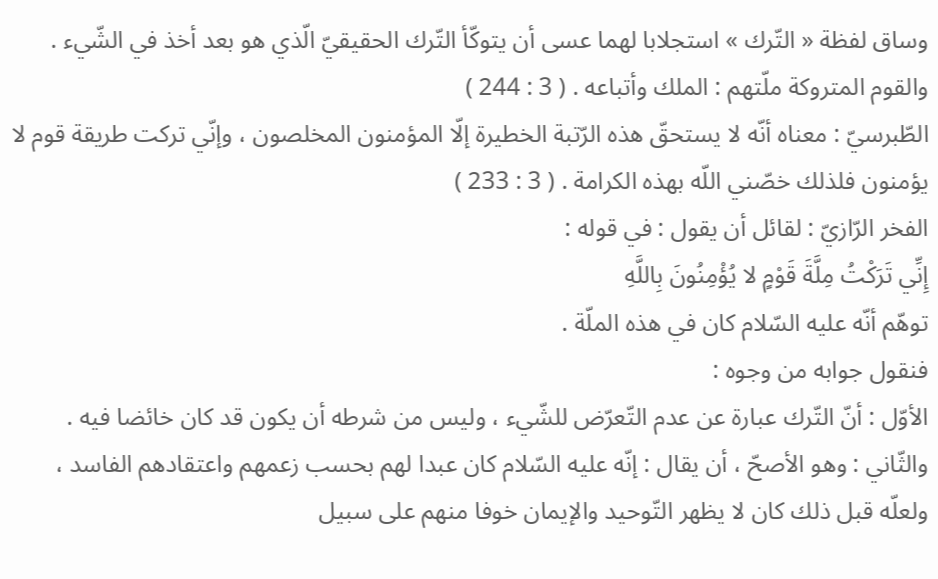وساق لفظة « التّرك » استجلابا لهما عسى أن يتوكّأ التّرك الحقيقيّ الّذي هو بعد أخذ في الشّيء . والقوم المتروكة ملّتهم : الملك وأتباعه . ( 3 : 244 )
الطّبرسيّ : معناه أنّه لا يستحقّ هذه الرّتبة الخطيرة إلّا المؤمنون المخلصون ، وإنّي تركت طريقة قوم لا يؤمنون فلذلك خصّني اللّه بهذه الكرامة . ( 3 : 233 )
الفخر الرّازيّ : لقائل أن يقول : في قوله :
إِنِّي تَرَكْتُ مِلَّةَ قَوْمٍ لا يُؤْمِنُونَ بِاللَّهِ
توهّم أنّه عليه السّلام كان في هذه الملّة .
فنقول جوابه من وجوه :
الأوّل : أنّ التّرك عبارة عن عدم التّعرّض للشّيء ، وليس من شرطه أن يكون قد كان خائضا فيه .
والثّاني : وهو الأصحّ ، أن يقال : إنّه عليه السّلام كان عبدا لهم بحسب زعمهم واعتقادهم الفاسد ، ولعلّه قبل ذلك كان لا يظهر التّوحيد والإيمان خوفا منهم على سبيل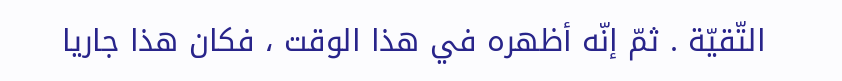التّقيّة . ثمّ إنّه أظهره في هذا الوقت ، فكان هذا جاريا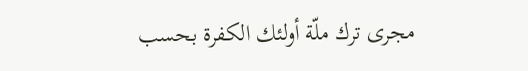مجرى ترك ملّة أولئك الكفرة بحسب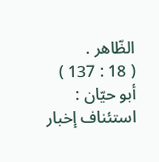الظّاهر .
( 18 : 137 )
أبو حيّان : استئناف إخبار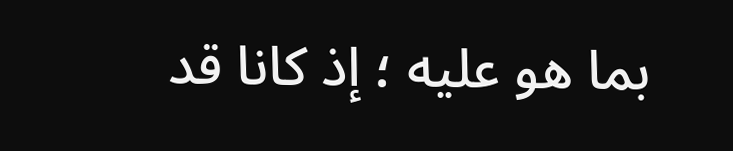بما هو عليه ؛ إذ كانا قد